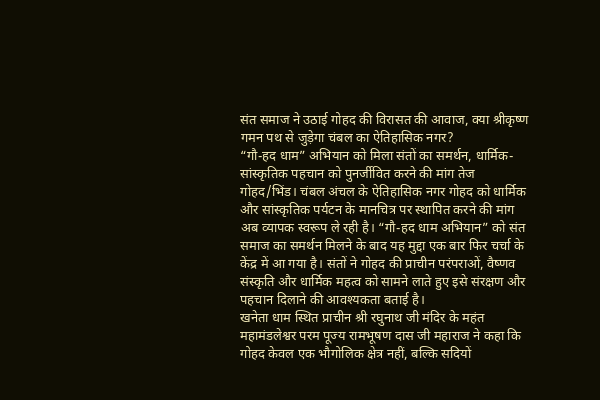संत समाज ने उठाई गोहद की विरासत की आवाज, क्या श्रीकृष्ण गमन पथ से जुड़ेगा चंबल का ऐतिहासिक नगर?
“गौ-हद धाम” अभियान को मिला संतों का समर्थन, धार्मिक-सांस्कृतिक पहचान को पुनर्जीवित करने की मांग तेज
गोहद/भिंड। चंबल अंचल के ऐतिहासिक नगर गोहद को धार्मिक और सांस्कृतिक पर्यटन के मानचित्र पर स्थापित करने की मांग अब व्यापक स्वरूप ले रही है। “गौ-हद धाम अभियान” को संत समाज का समर्थन मिलने के बाद यह मुद्दा एक बार फिर चर्चा के केंद्र में आ गया है। संतों ने गोहद की प्राचीन परंपराओं, वैष्णव संस्कृति और धार्मिक महत्व को सामने लाते हुए इसे संरक्षण और पहचान दिलाने की आवश्यकता बताई है।
खनेता धाम स्थित प्राचीन श्री रघुनाथ जी मंदिर के महंत महामंडलेश्वर परम पूज्य रामभूषण दास जी महाराज ने कहा कि गोहद केवल एक भौगोलिक क्षेत्र नहीं, बल्कि सदियों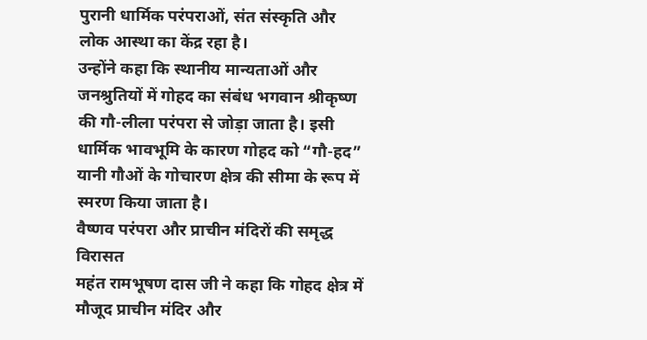पुरानी धार्मिक परंपराओं, संत संस्कृति और लोक आस्था का केंद्र रहा है।
उन्होंने कहा कि स्थानीय मान्यताओं और जनश्रुतियों में गोहद का संबंध भगवान श्रीकृष्ण की गौ-लीला परंपरा से जोड़ा जाता है। इसी धार्मिक भावभूमि के कारण गोहद को “गौ-हद” यानी गौओं के गोचारण क्षेत्र की सीमा के रूप में स्मरण किया जाता है।
वैष्णव परंपरा और प्राचीन मंदिरों की समृद्ध विरासत
महंत रामभूषण दास जी ने कहा कि गोहद क्षेत्र में मौजूद प्राचीन मंदिर और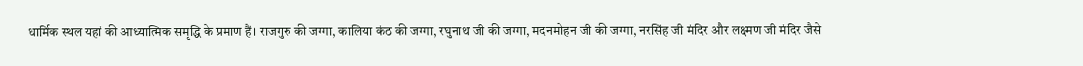धार्मिक स्थल यहां की आध्यात्मिक समृद्धि के प्रमाण हैं। राजगुरु की जग्गा, कालिया कंठ की जग्गा, रघुनाथ जी की जग्गा, मदनमोहन जी की जग्गा, नरसिंह जी मंदिर और लक्ष्मण जी मंदिर जैसे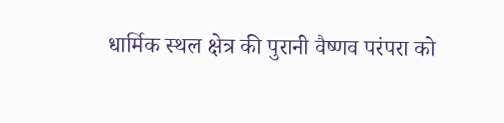धार्मिक स्थल क्षेत्र की पुरानी वैष्णव परंपरा को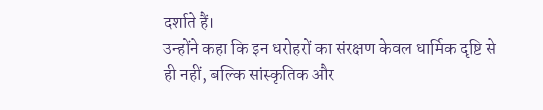दर्शाते हैं।
उन्होंने कहा कि इन धरोहरों का संरक्षण केवल धार्मिक दृष्टि से ही नहीं, बल्कि सांस्कृतिक और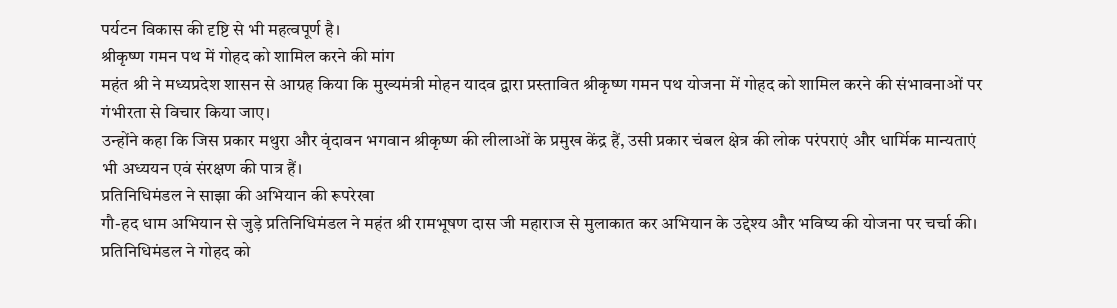पर्यटन विकास की दृष्टि से भी महत्वपूर्ण है।
श्रीकृष्ण गमन पथ में गोहद को शामिल करने की मांग
महंत श्री ने मध्यप्रदेश शासन से आग्रह किया कि मुख्यमंत्री मोहन यादव द्वारा प्रस्तावित श्रीकृष्ण गमन पथ योजना में गोहद को शामिल करने की संभावनाओं पर गंभीरता से विचार किया जाए।
उन्होंने कहा कि जिस प्रकार मथुरा और वृंदावन भगवान श्रीकृष्ण की लीलाओं के प्रमुख केंद्र हैं, उसी प्रकार चंबल क्षेत्र की लोक परंपराएं और धार्मिक मान्यताएं भी अध्ययन एवं संरक्षण की पात्र हैं।
प्रतिनिधिमंडल ने साझा की अभियान की रूपरेखा
गौ-हद धाम अभियान से जुड़े प्रतिनिधिमंडल ने महंत श्री रामभूषण दास जी महाराज से मुलाकात कर अभियान के उद्देश्य और भविष्य की योजना पर चर्चा की। प्रतिनिधिमंडल ने गोहद को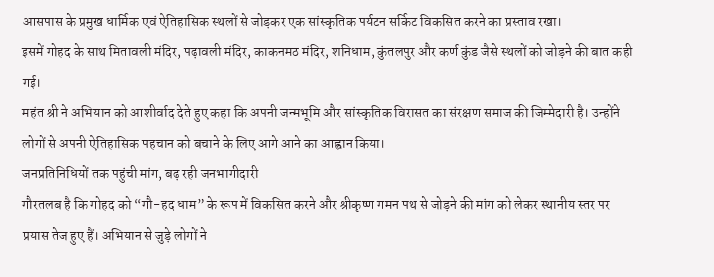आसपास के प्रमुख धार्मिक एवं ऐतिहासिक स्थलों से जोड़कर एक सांस्कृतिक पर्यटन सर्किट विकसित करने का प्रस्ताव रखा।
इसमें गोहद के साथ मितावली मंदिर, पढ़ावली मंदिर, काकनमठ मंदिर, शनिधाम, कुंतलपुर और कर्ण कुंड जैसे स्थलों को जोड़ने की बात कही गई।
महंत श्री ने अभियान को आशीर्वाद देते हुए कहा कि अपनी जन्मभूमि और सांस्कृतिक विरासत का संरक्षण समाज की जिम्मेदारी है। उन्होंने लोगों से अपनी ऐतिहासिक पहचान को बचाने के लिए आगे आने का आह्वान किया।
जनप्रतिनिधियों तक पहुंची मांग, बढ़ रही जनभागीदारी
गौरतलब है कि गोहद को “गौ-हद धाम” के रूप में विकसित करने और श्रीकृष्ण गमन पथ से जोड़ने की मांग को लेकर स्थानीय स्तर पर प्रयास तेज हुए हैं। अभियान से जुड़े लोगों ने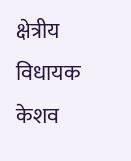क्षेत्रीय विधायक केशव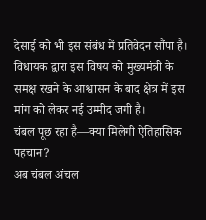देसाई को भी इस संबंध में प्रतिवेदन सौंपा है।
विधायक द्वारा इस विषय को मुख्यमंत्री के समक्ष रखने के आश्वासन के बाद क्षेत्र में इस मांग को लेकर नई उम्मीद जगी है।
चंबल पूछ रहा है—क्या मिलेगी ऐतिहासिक पहचान?
अब चंबल अंचल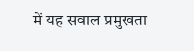में यह सवाल प्रमुखता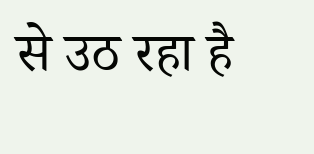से उठ रहा है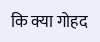कि क्या गोहद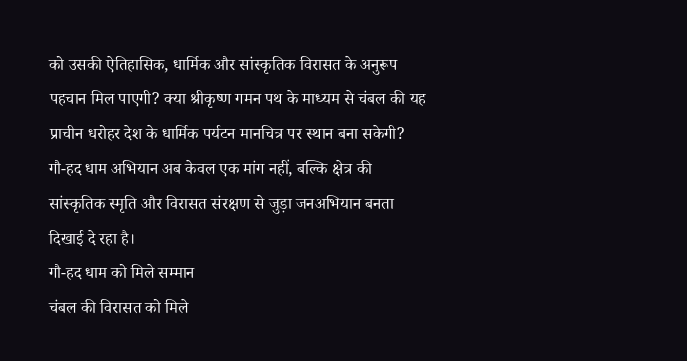को उसकी ऐतिहासिक, धार्मिक और सांस्कृतिक विरासत के अनुरूप पहचान मिल पाएगी? क्या श्रीकृष्ण गमन पथ के माध्यम से चंबल की यह प्राचीन धरोहर देश के धार्मिक पर्यटन मानचित्र पर स्थान बना सकेगी?
गौ-हद धाम अभियान अब केवल एक मांग नहीं, बल्कि क्षेत्र की सांस्कृतिक स्मृति और विरासत संरक्षण से जुड़ा जनअभियान बनता दिखाई दे रहा है।
गौ-हद धाम को मिले सम्मान
चंबल की विरासत को मिले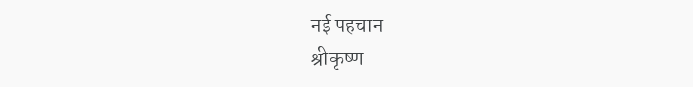नई पहचान
श्रीकृष्ण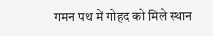गमन पथ में गोहद को मिले स्थान